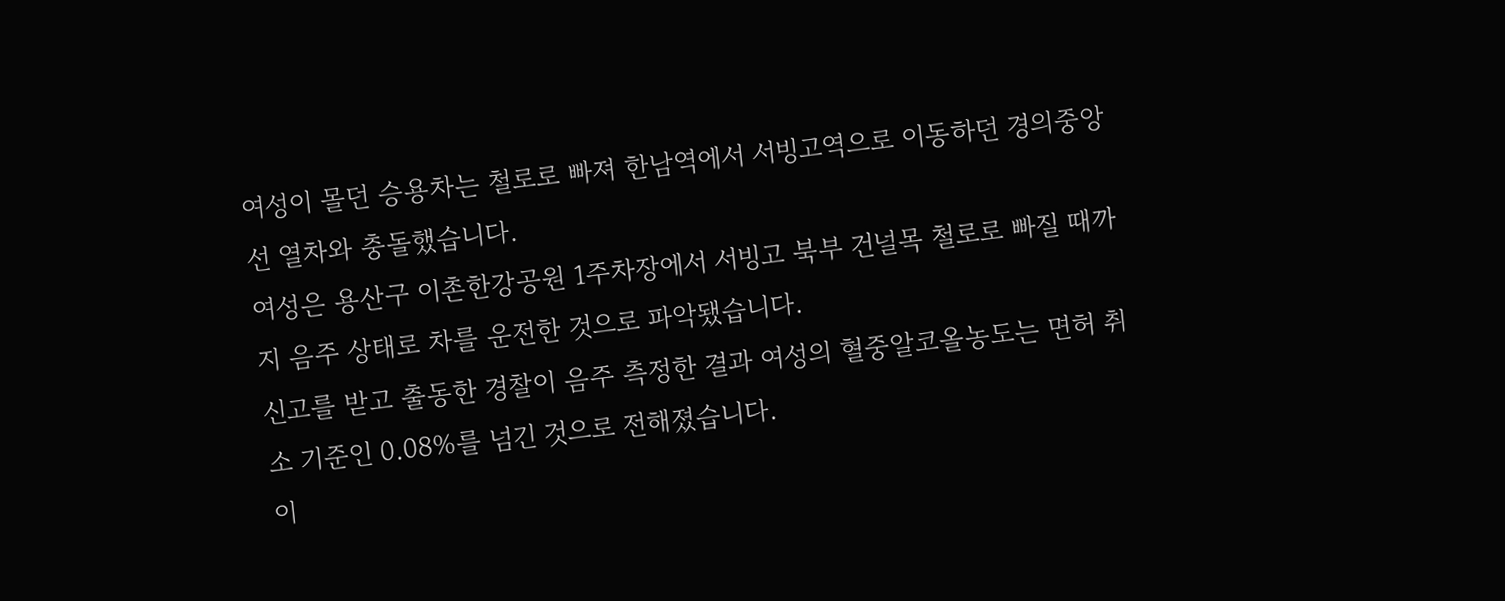여성이 몰던 승용차는 철로로 빠져 한남역에서 서빙고역으로 이동하던 경의중앙선 열차와 충돌했습니다.
여성은 용산구 이촌한강공원 1주차장에서 서빙고 북부 건널목 철로로 빠질 때까지 음주 상태로 차를 운전한 것으로 파악됐습니다.
신고를 받고 출동한 경찰이 음주 측정한 결과 여성의 혈중알코올농도는 면허 취소 기준인 0.08%를 넘긴 것으로 전해졌습니다.
이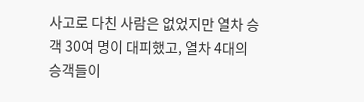사고로 다친 사람은 없었지만 열차 승객 30여 명이 대피했고, 열차 4대의 승객들이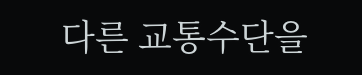다른 교통수단을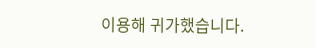이용해 귀가했습니다.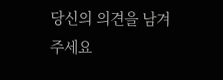당신의 의견을 남겨주세요